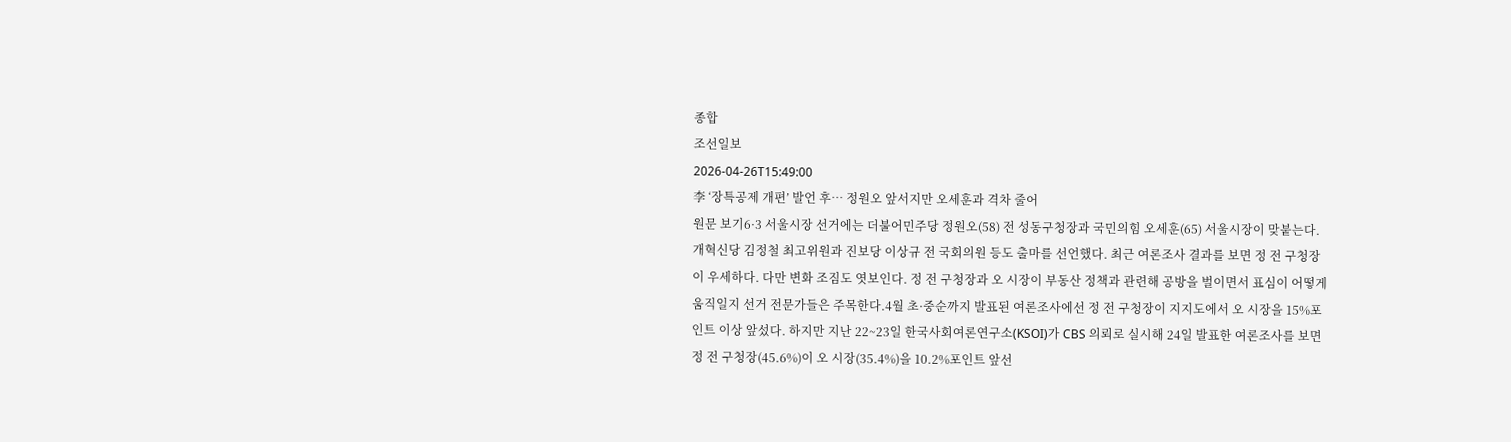종합
조선일보
2026-04-26T15:49:00
李 ‘장특공제 개편’ 발언 후… 정원오 앞서지만 오세훈과 격차 줄어
원문 보기6·3 서울시장 선거에는 더불어민주당 정원오(58) 전 성동구청장과 국민의힘 오세훈(65) 서울시장이 맞붙는다. 개혁신당 김정철 최고위원과 진보당 이상규 전 국회의원 등도 출마를 선언했다. 최근 여론조사 결과를 보면 정 전 구청장이 우세하다. 다만 변화 조짐도 엿보인다. 정 전 구청장과 오 시장이 부동산 정책과 관련해 공방을 벌이면서 표심이 어떻게 움직일지 선거 전문가들은 주목한다.4월 초·중순까지 발표된 여론조사에선 정 전 구청장이 지지도에서 오 시장을 15%포인트 이상 앞섰다. 하지만 지난 22~23일 한국사회여론연구소(KSOI)가 CBS 의뢰로 실시해 24일 발표한 여론조사를 보면 정 전 구청장(45.6%)이 오 시장(35.4%)을 10.2%포인트 앞선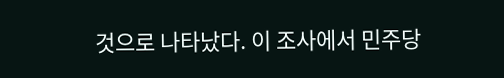것으로 나타났다. 이 조사에서 민주당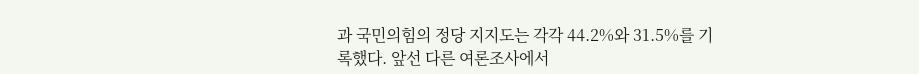과 국민의힘의 정당 지지도는 각각 44.2%와 31.5%를 기록했다. 앞선 다른 여론조사에서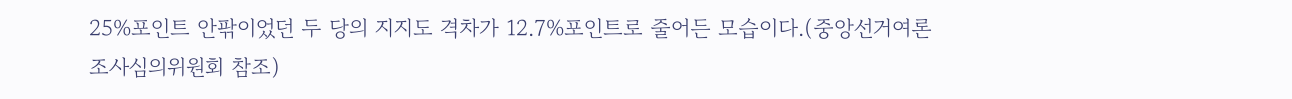25%포인트 안팎이었던 두 당의 지지도 격차가 12.7%포인트로 줄어든 모습이다.(중앙선거여론조사심의위원회 참조)